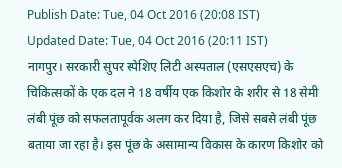Publish Date: Tue, 04 Oct 2016 (20:08 IST)
Updated Date: Tue, 04 Oct 2016 (20:11 IST)
नागपुर। सरकारी सुपर स्पेशिए लिटी अस्पताल (एसएसएच) के चिकित्सकों के एक दल ने 18 वर्षीय एक किशोर के शरीर से 18 सेमी लंबी पूंछ को सफलतापूर्वक अलग कर दिया है, जिसे सबसे लंबी पूंछ बताया जा रहा है। इस पूंछ के असामान्य विकास के कारण किशोर को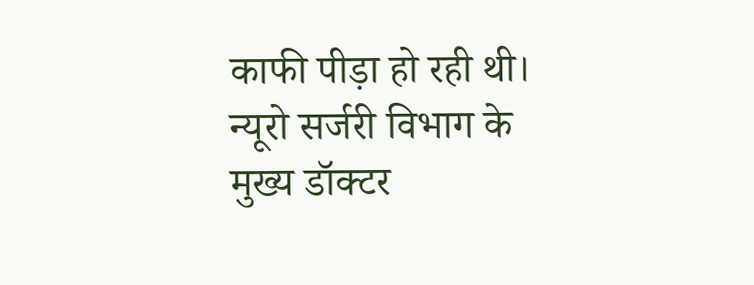काफी पीड़ा हो रही थी।
न्यूरो सर्जरी विभाग के मुख्य डॉक्टर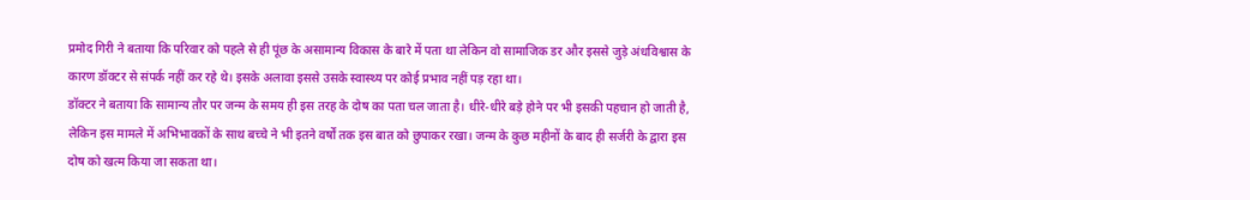प्रमोद गिरी ने बताया कि परिवार को पहले से ही पूंछ के असामान्य विकास के बारे में पता था लेकिन वो सामाजिक डर और इससे जुड़े अंधविश्वास के कारण डॉक्टर से संपर्क नहीं कर रहे थे। इसके अलावा इससे उसके स्वास्थ्य पर कोई प्रभाव नहीं पड़ रहा था।
डॉक्टर ने बताया कि सामान्य तौर पर जन्म के समय ही इस तरह के दोष का पता चल जाता है। धीरे-धीरे बड़े होने पर भी इसकी पहचान हो जाती है, लेकिन इस मामले में अभिभावकों के साथ बच्चे ने भी इतने वर्षों तक इस बात को छुपाकर रखा। जन्म के कुछ महीनों के बाद ही सर्जरी के द्वारा इस दोष को खत्म किया जा सकता था।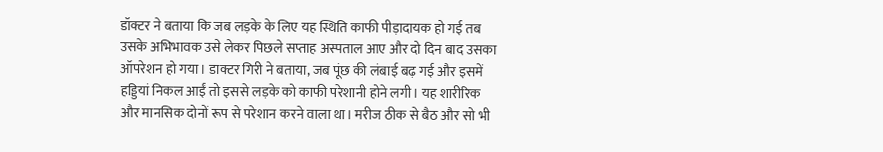डॉक्टर ने बताया कि जब लड़के के लिए यह स्थिति काफी पीड़ादायक हो गई तब उसके अभिभावक उसे लेकर पिछले सप्ताह अस्पताल आए और दो दिन बाद उसका ऑपरेशन हो गया। डाक्टर गिरी ने बताया, जब पूंछ की लंबाई बढ़ गई और इसमें हड्डियां निकल आईं तो इससे लड़के को काफी परेशानी होने लगी। यह शारीरिक और मानसिक दोनों रूप से परेशान करने वाला था। मरीज ठीक से बैठ और सो भी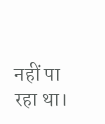नहीं पा रहा था।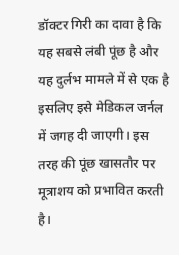डॉक्टर गिरी का दावा है कि यह सबसे लंबी पूंछ है और यह दुर्लभ मामले में से एक है इसलिए इसे मेडिकल जर्नल में जगह दी जाएगी। इस तरह की पूंछ खासतौर पर मूत्राशय को प्रभावित करती है।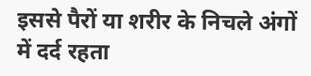इससे पैरों या शरीर के निचले अंगों में दर्द रहता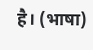है। (भाषा)